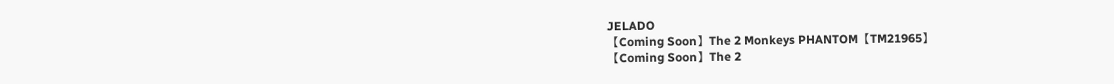JELADO
【Coming Soon】The 2 Monkeys PHANTOM【TM21965】
【Coming Soon】The 2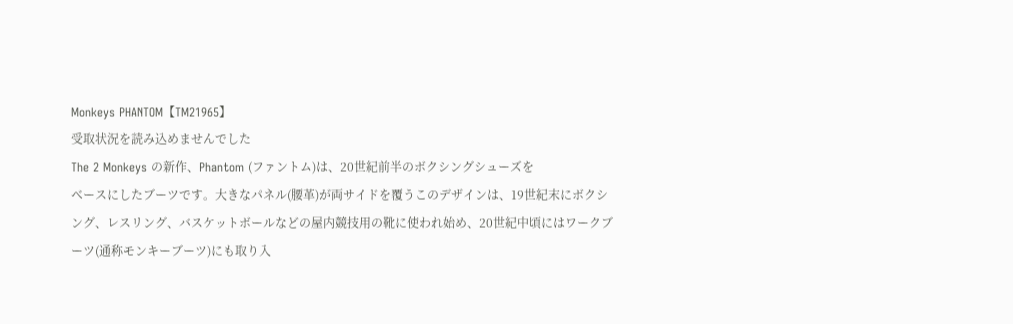Monkeys PHANTOM【TM21965】
受取状況を読み込めませんでした
The 2 Monkeys の新作、Phantom (ファントム)は、20世紀前半のボクシングシューズを
ベースにしたブーツです。大きなパネル(腰革)が両サイドを覆うこのデザインは、19世紀末にボクシング、レスリング、バスケットボールなどの屋内競技用の靴に使われ始め、20世紀中頃にはワークブーツ(通称モンキーブーツ)にも取り入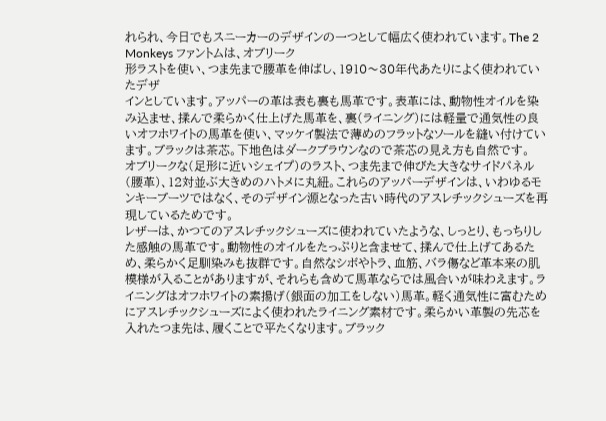れられ、今日でもスニーカーのデザインの一つとして幅広く使われています。The 2 Monkeys ファントムは、オブリーク
形ラストを使い、つま先まで腰革を伸ばし、1910〜30年代あたりによく使われていたデザ
インとしています。アッパーの革は表も裏も馬革です。表革には、動物性オイルを染み込ませ、揉んで柔らかく仕上げた馬革を、裏(ライニング)には軽量で通気性の良いオフホワイトの馬革を使い、マッケイ製法で薄めのフラットなソールを縫い付けています。ブラックは茶芯。下地色はダークブラウンなので茶芯の見え方も自然です。
オブリークな(足形に近いシェイプ)のラスト、つま先まで伸びた大きなサイドパネル(腰革)、12対並ぶ大きめのハトメに丸紐。これらのアッパーデザインは、いわゆるモンキーブーツではなく、そのデザイン源となった古い時代のアスレチックシューズを再現しているためです。
レザーは、かつてのアスレチックシューズに使われていたような、しっとり、もっちりした感触の馬革です。動物性のオイルをたっぷりと含ませて、揉んで仕上げてあるため、柔らかく足馴染みも抜群です。自然なシボやトラ、血筋、バラ傷など革本来の肌模様が入ることがありますが、それらも含めて馬革ならでは風合いが味わえます。ライニングはオフホワイトの素揚げ(銀面の加工をしない)馬革。軽く通気性に富むためにアスレチックシューズによく使われたライニング素材です。柔らかい革製の先芯を入れたつま先は、履くことで平たくなります。ブラック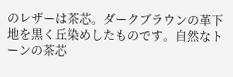のレザーは茶芯。ダークブラウンの革下地を黒く丘染めしたものです。自然なトーンの茶芯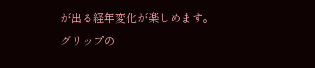が出る経年変化が楽しめます。
グリップの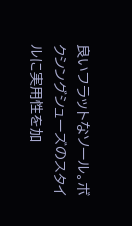良いフラットなソール。ボクシングシューズのスタイルに実用性を加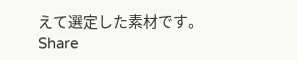えて選定した素材です。
Share